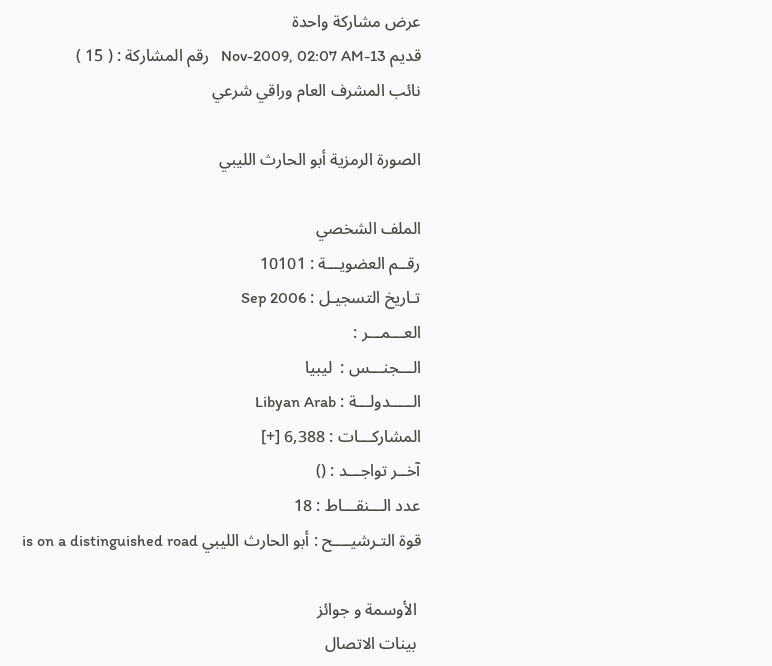عرض مشاركة واحدة
قديم 13-Nov-2009, 02:07 AM   رقم المشاركة : ( 15 )
نائب المشرف العام وراقي شرعي

الصورة الرمزية أبو الحارث الليبي

الملف الشخصي
رقــم العضويـــة : 10101
تـاريخ التسجيـل : Sep 2006
العـــمـــر :
الـــجنـــس :  ليبيا
الـــــدولـــة : Libyan Arab
المشاركـــات : 6,388 [+]
آخــر تواجـــد : ()
عدد الـــنقـــاط : 18
قوة التـرشيــــح : أبو الحارث الليبي is on a distinguished road

 الأوسمة و جوائز
 بينات الاتصال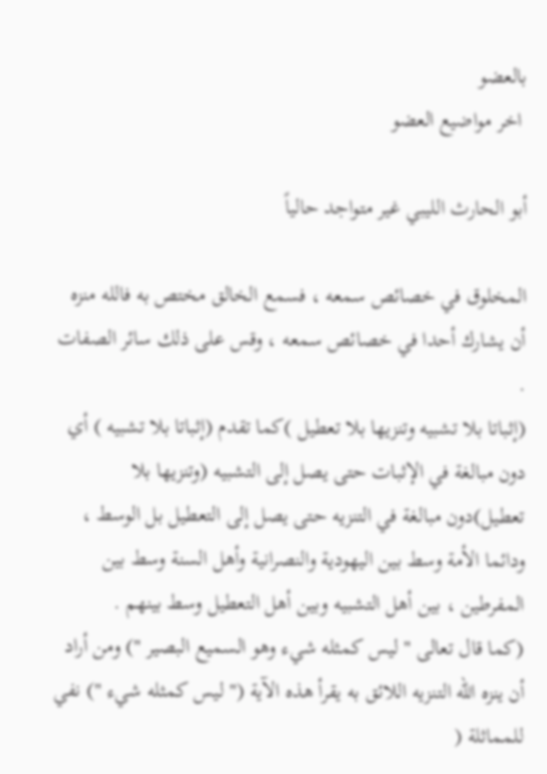بالعضو
 اخر مواضيع العضو

أبو الحارث الليبي غير متواجد حالياً

المخلوق في خصائص سمعه ، فسمع الخالق مختص به فالله منزه أن يشارك أحدا في خصائص سمعه ، وقس على ذلك سائر الصفات .
(إثباتا بلا تشبيه وتنزيها بلا تعطيل )كما تقدم (إثباتا بلا تشبيه ) أي دون مبالغة في الإثبات حتى يصل إلى التشبيه (وتنزيها بلا تعطيل)دون مبالغة في التنزيه حتى يصل إلى التعطيل بل الوسط ، ودائما الأمة وسط بين اليهودية والنصرانية وأهل السنة وسط بين المفرطين ، بين أهل التشبيه وبين أهل التعطيل وسط بينهم .
(كما قال تعالى " ليس كمثله شيء وهو السميع البصير ") ومن أراد أن ينزه الله التنزيه اللائق به يقرأ هذه الآية (" ليس كمثله شيء ") نفي للمماثلة (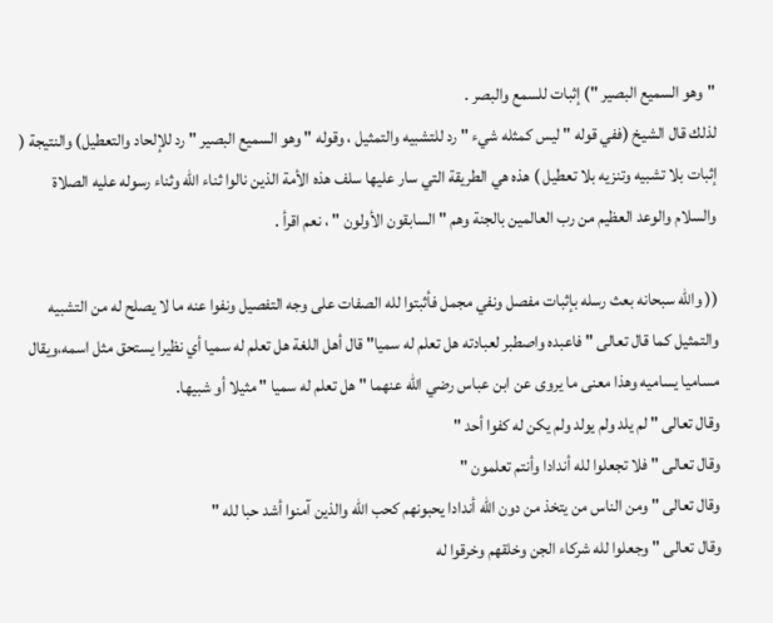"وهو السميع البصير ") إثبات للسمع والبصر .
لذلك قال الشيخ (ففي قوله " ليس كمثله شيء " رد للتشبيه والتمثيل ، وقوله " وهو السميع البصير " رد للإلحاد والتعطيل) والنتيجة ( إثبات بلا تشبيه وتنزيه بلا تعطيل ) هذه هي الطريقة التي سار عليها سلف هذه الأمة الذين نالوا ثناء الله وثناء رسوله عليه الصلاة والسلام والوعد العظيم من رب العالمين بالجنة وهم " السابقون الأولون " ، نعم اقرأ .

(( والله سبحانه بعث رسله بإثبات مفصل ونفي مجمل فأثبتوا لله الصفات على وجه التفصيل ونفوا عنه ما لا يصلح له من التشبيه والتمثيل كما قال تعالى " فاعبده واصطبر لعبادته هل تعلم له سميا" قال أهل اللغة هل تعلم له سميا أي نظيرا يستحق مثل اسمه،ويقال مساميا يساميه وهذا معنى ما يروى عن ابن عباس رضي الله عنهما " هل تعلم له سميا " مثيلا أو شبيها.
وقال تعالى " لم يلد ولم يولد ولم يكن له كفوا أحد "
وقال تعالى " فلا تجعلوا لله أندادا وأنتم تعلمون "
وقال تعالى " ومن الناس من يتخذ من دون الله أندادا يحبونهم كحب الله والذين آمنوا أشد حبا لله "
وقال تعالى " وجعلوا لله شركاء الجن وخلقهم وخرقوا له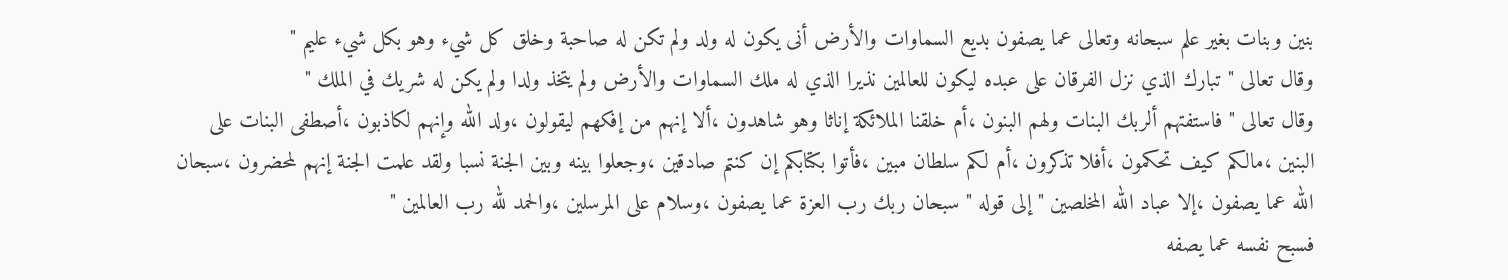بنين وبنات بغير علم سبحانه وتعالى عما يصفون بديع السماوات والأرض أنى يكون له ولد ولم تكن له صاحبة وخلق كل شيء وهو بكل شيء عليم "
وقال تعالى " تبارك الذي نزل الفرقان على عبده ليكون للعالمين نذيرا الذي له ملك السماوات والأرض ولم يتخذ ولدا ولم يكن له شريك في الملك "
وقال تعالى " فاستفتهم ألربك البنات ولهم البنون ،أم خلقنا الملائكة إناثا وهو شاهدون ،ألا إنهم من إفكهم ليقولون ،ولد الله وإنهم لكاذبون ،أصطفى البنات على البنين ،مالكم كيف تحكمون ،أفلا تذكرون ،أم لكم سلطان مبين ،فأتوا بكتابكم إن كنتم صادقين ،وجعلوا بينه وبين الجنة نسبا ولقد علمت الجنة إنهم لمحضرون ،سبحان الله عما يصفون ،إلا عباد الله المخلصين " إلى قوله " سبحان ربك رب العزة عما يصفون ،وسلام على المرسلين ،والحمد لله رب العالمين "
فسبح نفسه عما يصفه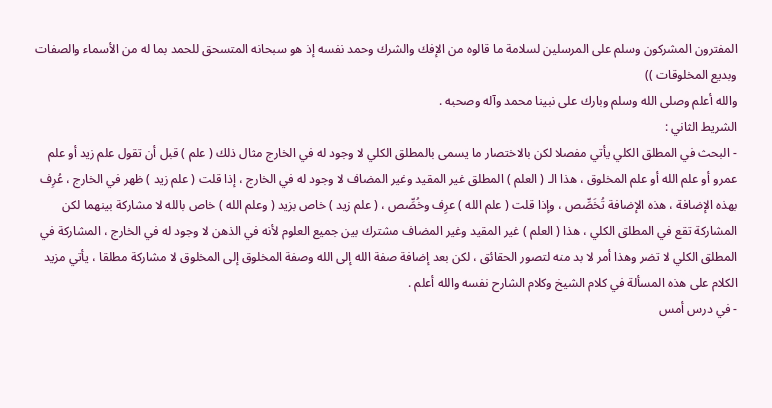المفترون المشركون وسلم على المرسلين لسلامة ما قالوه من الإفك والشرك وحمد نفسه إذ هو سبحانه المتسحق للحمد بما له من الأسماء والصفات وبديع المخلوقات ))
والله أعلم وصلى الله وسلم وبارك على نبينا محمد وآله وصحبه .
الشريط الثاني :
- البحث في المطلق الكلي يأتي مفصلا لكن بالاختصار ما يسمى بالمطلق الكلي لا وجود له في الخارج مثال ذلك ( علم ) قبل أن تقول علم زيد أو علم عمرو أو علم الله أو علم المخلوق ، هذا الـ ( العلم ) المطلق غير المقيد وغير المضاف لا وجود له في الخارج ، إذا قلت ( علم زيد ) ظهر في الخارج ، عُرِف بهذه الإضافة ، هذه الإضافة تُخَصِّص ، وإذا قلت ( علم الله ) عرِف وخُصِّص ، ( علم زيد ) خاص بزيد ( وعلم الله ) خاص بالله لا مشاركة بينهما لكن المشاركة تقع في المطلق الكلي ، هذا ( العلم ) غير المقيد وغير المضاف مشترك بين جميع العلوم لأنه في الذهن لا وجود له في الخارج ، المشاركة في المطلق الكلي لا تضر وهذا أمر لا بد منه لتصور الحقائق ، لكن بعد إضافة صفة الله إلى الله وصفة المخلوق إلى المخلوق لا مشاركة مطلقا ، يأتي مزيد الكلام على هذه المسألة في كلام الشيخ وكلام الشارح نفسه والله أعلم .
- في درس أمس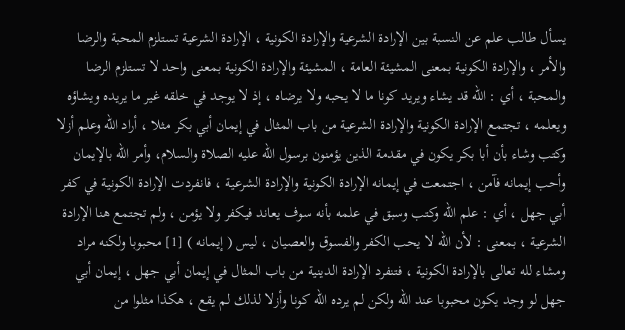يسأل طالب علم عن النسبة بين الإرادة الشرعية والإرادة الكونية ، الإرادة الشرعية تستلزم المحبة والرضا والأمر ، والإرادة الكونية بمعنى المشيئة العامة ، المشيئة والإرادة الكونية بمعنى واحد لا تستلزم الرضا والمحبة ، أي : الله قد يشاء ويريد كونا ما لا يحبه ولا يرضاه ، إذ لا يوجد في خلقه غير ما يريده ويشاؤه ويعلمه ، تجتمع الإرادة الكونية والإرادة الشرعية من باب المثال في إيمان أبي بكر مثلا ، أراد الله وعلم أزلا وكتب وشاء بأن أبا بكر يكون في مقدمة الذين يؤمنون برسول الله عليه الصلاة والسلام، وأمر الله بالإيمان وأحب إيمانه فآمن ، اجتمعت في إيمانه الإرادة الكونية والإرادة الشرعية ، فانفردت الإرادة الكونية في كفر أبي جهل ، أي : علم الله وكتب وسبق في علمه بأنه سوف يعاند فيكفر ولا يؤمن ، ولم تجتمع هنا الإرادة الشرعية ، بمعنى : لأن الله لا يحب الكفر والفسوق والعصيان ، ليس ( إيمانه ) [1] محبوبا ولكنه مراد ومشاء لله تعالى بالإرادة الكونية ، فتنفرد الإرادة الدينية من باب المثال في إيمان أبي جهل ، إيمان أبي جهل لو وجد يكون محبوبا عند الله ولكن لم يرده الله كونا وأزلا لذلك لم يقع ، هكذا مثلوا من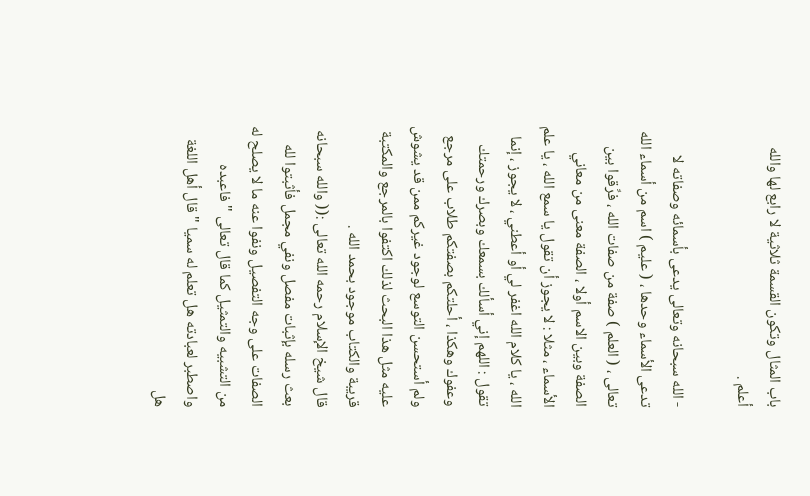باب المثال وتكون القسمة ثلاثية لا رابع لها والله أعلم .

- الله سبحانه وتعالى يدعى بأسمائه وصفاته لا تدعى الأسماء وحدها ، ( عليم ) اسم من أسماء الله تعالى ، ( العلم ) صفة من صفات الله ، فرِّقوا بين الصفة وبين الاسم أولا ، الصفة معنى من معاني الأسماء ، مثلا : لا يجوز أن تقول يا سمع الله ، يا علم الله ، يا كلام الله اغفر لي أو أعطني ، لا يجوز ، إنما تقول : اللهم إني أسألك بسمعك وبصرك ورحمتك وعفوك وهكذا ، أحلتكم بصفتكم طلاب على مرجع ولم أستحسن التوسع لوجود غيركم ممن قد يشوش عليه مثل هذا البحث لذلك اكتفوا بالمرجع والمكتبة قريبة والكتاب موجود بحمد الله .
قال شيخ الإسلام رحمه الله تعالى :(( والله سبحانه بعث رسله بإثبات مفصل ونفي مجمل فأثبتوا لله الصفات على وجه التفصيل ونفوا عنه ما لا يصلح له من التشبيه والتمثيل كما قال تعالى " فاعبده واصطبر لعبادته هل تعلم له سميا " قال أهل اللغة هل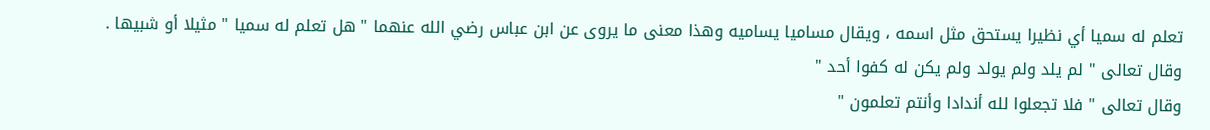تعلم له سميا أي نظيرا يستحق مثل اسمه ، ويقال مساميا يساميه وهذا معنى ما يروى عن ابن عباس رضي الله عنهما " هل تعلم له سميا " مثيلا أو شبيها .
وقال تعالى " لم يلد ولم يولد ولم يكن له كفوا أحد "
وقال تعالى " فلا تجعلوا لله أندادا وأنتم تعلمون "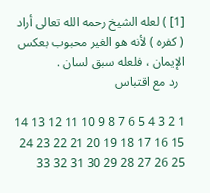[1] ) لعله الشيخ رحمه الله تعالى أراد ( كفره ) لأنه هو الغير محبوب بعكس الإيمان ، فلعله سبق لسان .
  رد مع اقتباس

1 2 3 4 5 6 7 8 9 10 11 12 13 14 15 16 17 18 19 20 21 22 23 24 25 26 27 28 29 30 31 32 33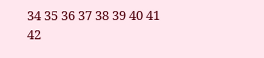34 35 36 37 38 39 40 41 42